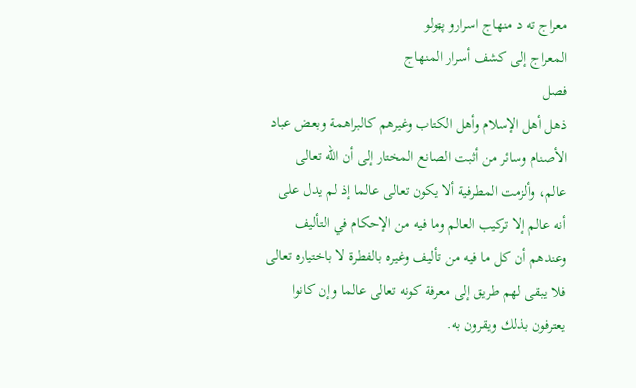معراج ته د منهاج اسرارو پټولو
المعراج إلى كشف أسرار المنهاج
فصل
ذهل أهل الإسلام وأهل الكتاب وغيرهم كالبراهمة وبعض عباد الأصنام وسائر من أثبت الصانع المختار إلى أن الله تعالى عالم، وألزمت المطرفية ألا يكون تعالى عالما إذ لم يدل على أنه عالم إلا تركيب العالم وما فيه من الإحكام في التأليف وعندهم أن كل ما فيه من تأليف وغيره بالفطرة لا باختياره تعالى فلا يبقى لهم طريق إلى معرفة كونه تعالى عالما وإن كانوا يعترفون بذلك ويقرون به.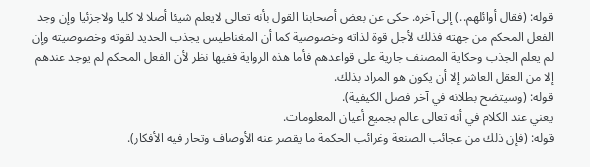قوله: (فقال أوائلهم..) إلى آخره. حكى عن بعض أصحابنا القول بأنه تعالى لايعلم شيئا أصلا لا كليا ولاجزئيا وإن وجد الفعل المحكم من جهته فذلك لأجل قوة لذاته وخصوصية كما أن المغناطيس يجذب الحديد لقوته وخصوصيته وإن لم يعلم الجذب وحكاية المصنف جارية على قواعدهم فأما هذه الرواية ففيها نظر لأن الفعل المحكم لم يوجد عندهم إلا من العقل العاشر إلا أن يكون هو المراد بذلك.
قوله: (وسيتضح بطلانه في آخر فصل الكيفية).
يعني عند الكلام في أنه تعالى عالم بجميع أعيان المعلومات.
قوله: (فإن ذلك من عجائب الصنعة وغرائب الحكمة ما يقصر عنه الأوصاف وتحار فيه الأفكار).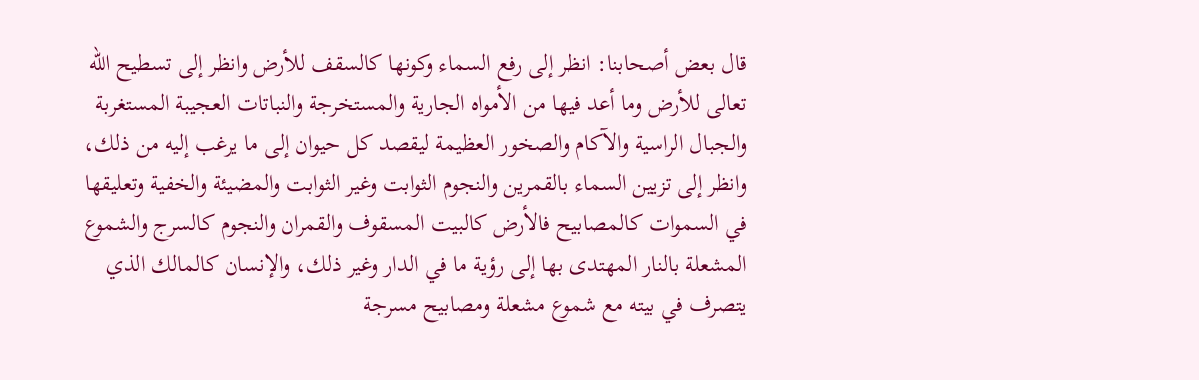قال بعض أصحابنا: انظر إلى رفع السماء وكونها كالسقف للأرض وانظر إلى تسطيح الله تعالى للأرض وما أعد فيها من الأمواه الجارية والمستخرجة والنباتات العجيبة المستغربة والجبال الراسية والآكام والصخور العظيمة ليقصد كل حيوان إلى ما يرغب إليه من ذلك، وانظر إلى تزيين السماء بالقمرين والنجوم الثوابت وغير الثوابت والمضيئة والخفية وتعليقها في السموات كالمصابيح فالأرض كالبيت المسقوف والقمران والنجوم كالسرج والشموع المشعلة بالنار المهتدى بها إلى رؤية ما في الدار وغير ذلك، والإنسان كالمالك الذي يتصرف في بيته مع شموع مشعلة ومصابيح مسرجة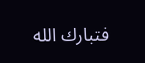فتبارك الله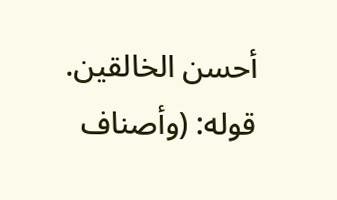أحسن الخالقين.
قوله: (وأصناف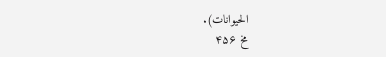الحيوانات).
مخ ۴۵۶